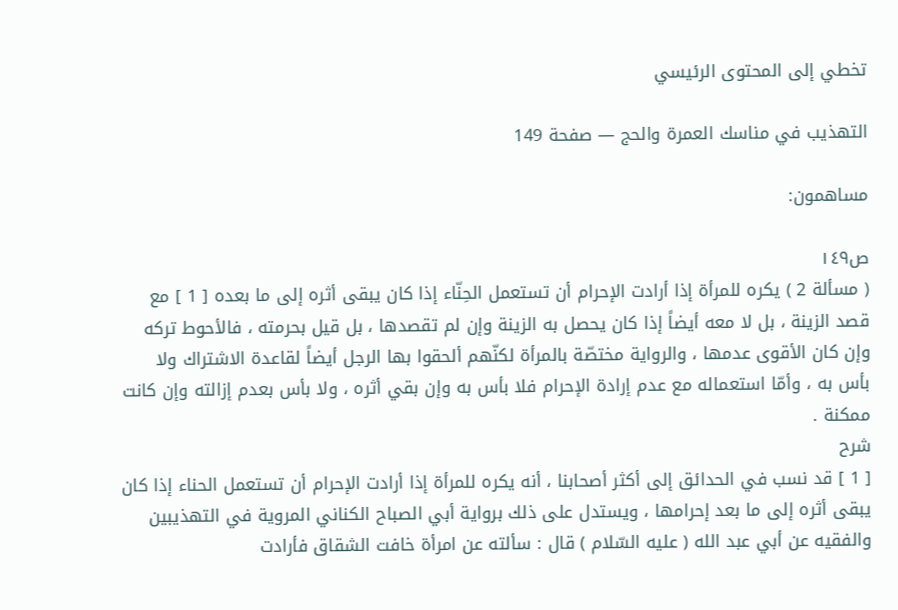تخطي إلى المحتوى الرئيسي

التهذيب في مناسك العمرة والحج — صفحة 149

مساهمون:

ص١٤٩
( مسألة 2 ) يكره للمرأة إذا أرادت الإحرام أن تستعمل الحِنّاء إذا كان يبقى أثره إلى ما بعده [ 1 ] مع قصد الزينة ، بل لا معه أيضاً إذا كان يحصل به الزينة وإن لم تقصدها ، بل قيل بحرمته ، فالأحوط تركه وإن كان الأقوى عدمها ، والرواية مختصّة بالمرأة لكنّهم ألحقوا بها الرجل أيضاً لقاعدة الاشتراك ولا بأس به ، وأمّا استعماله مع عدم إرادة الإحرام فلا بأس به وإن بقي أثره ، ولا بأس بعدم إزالته وإن كانت ممكنة .
شرح
[ 1 ] قد نسب في الحدائق إلى أكثر أصحابنا ، أنه يكره للمرأة إذا أرادت الإحرام أن تستعمل الحناء إذا كان يبقى أثره إلى ما بعد إحرامها ، ويستدل على ذلك برواية أبي الصباح الكناني المروية في التهذيبين والفقيه عن أبي عبد الله ( عليه السّلام ) قال : سألته عن امرأة خافت الشقاق فأرادت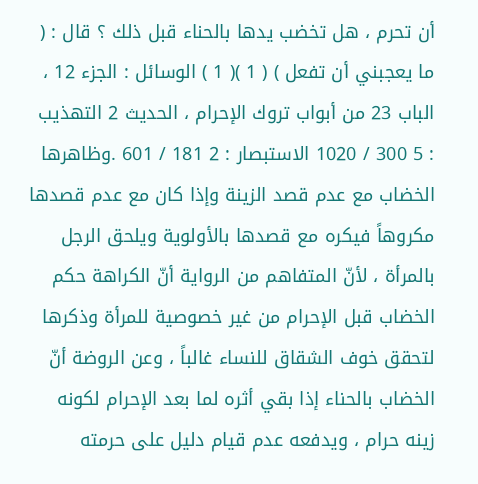أن تحرم ، هل تخضب يدها بالحناء قبل ذلك ؟ قال : ( ما يعجبني أن تفعل ) ( 1 )( 1 ) الوسائل : الجزء 12 ، الباب 23 من أبواب تروك الإحرام ، الحديث 2 التهذيب : 5 300 / 1020 الاستبصار : 2 181 / 601 .وظاهرها الخضاب مع عدم قصد الزينة وإذا كان مع عدم قصدها مكروهاً فيكره مع قصدها بالأولوية ويلحق الرجل بالمرأة ، لأنّ المتفاهم من الرواية أنّ الكراهة حكم الخضاب قبل الإحرام من غير خصوصية للمرأة وذكرها لتحقق خوف الشقاق للنساء غالباً ، وعن الروضة أنّ الخضاب بالحناء إذا بقي أثره لما بعد الإحرام لكونه زينه حرام ، ويدفعه عدم قيام دليل على حرمته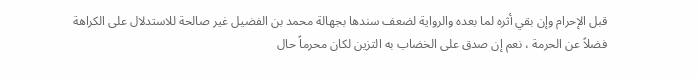قبل الإحرام وإن بقي أثره لما بعده والرواية لضعف سندها بجهالة محمد بن الفضيل غير صالحة للاستدلال على الكراهة فضلاً عن الحرمة ، نعم إن صدق على الخضاب به التزين لكان محرماً حال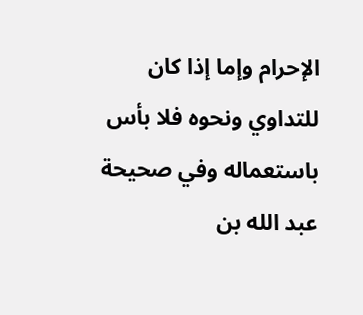الإحرام وإما إذا كان للتداوي ونحوه فلا بأس باستعماله وفي صحيحة عبد الله بن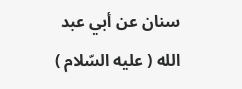سنان عن أبي عبد الله ( عليه السّلام )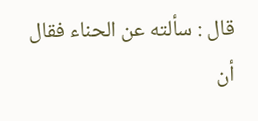قال : سألته عن الحناء فقال أن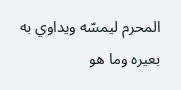المحرم ليمسّه ويداوي به بعيره وما هو